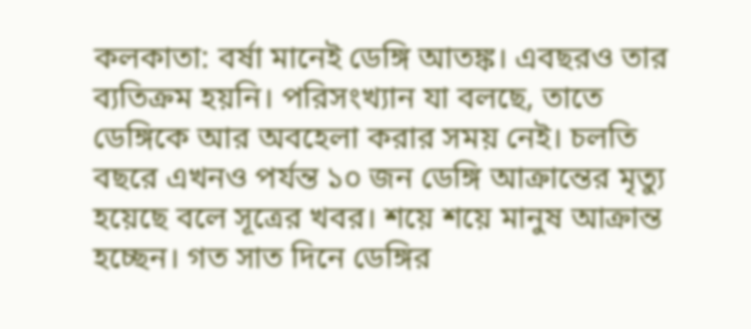কলকাতা: বর্ষা মানেই ডেঙ্গি আতঙ্ক। এবছরও তার ব্যতিক্রম হয়নি। পরিসংখ্যান যা বলছে, তাতে ডেঙ্গিকে আর অবহেলা করার সময় নেই। চলতি বছরে এখনও পর্যন্ত ১০ জন ডেঙ্গি আক্রান্তের মৃত্যু হয়েছে বলে সূত্রের খবর। শয়ে শয়ে মানুষ আক্রান্ত হচ্ছেন। গত সাত দিনে ডেঙ্গির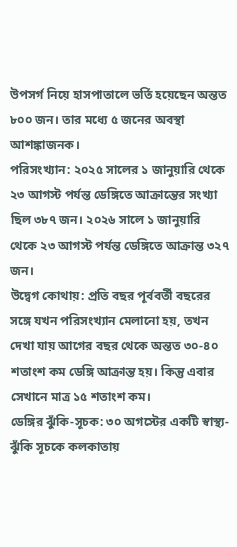উপসর্গ নিয়ে হাসপাতালে ভর্তি হয়েছেন অন্তত ৮০০ জন। তার মধ্যে ৫ জনের অবস্থা আশঙ্কাজনক।
পরিসংখ্যান: ২০২৫ সালের ১ জানুয়ারি থেকে ২৩ আগস্ট পর্যন্ত ডেঙ্গিতে আক্রান্তের সংখ্যা ছিল ৩৮৭ জন। ২০২৬ সালে ১ জানুয়ারি থেকে ২৩ আগস্ট পর্যন্ত ডেঙ্গিতে আক্রান্ত ৩২৭ জন।
উদ্বেগ কোথায়: প্রতি বছর পূর্ববর্তী বছরের সঙ্গে যখন পরিসংখ্যান মেলানো হয়, তখন দেখা যায় আগের বছর থেকে অন্তত ৩০-৪০ শতাংশ কম ডেঙ্গি আক্রান্ত হয়। কিন্তু এবার সেখানে মাত্র ১৫ শতাংশ কম।
ডেঙ্গির ঝুঁকি-সূচক: ৩০ অগস্টের একটি স্বাস্থ্য-ঝুঁকি সূচকে কলকাতায়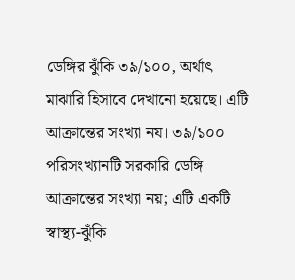ডেঙ্গির ঝুঁকি ৩৯/১০০, অর্থাৎ মাঝারি হিসাবে দেখানো হয়েছে। এটি আক্রান্তের সংখ্যা নয। ৩৯/১০০ পরিসংখ্যানটি সরকারি ডেঙ্গি আক্রান্তের সংখ্যা নয়; এটি একটি স্বাস্থ্য-ঝুঁকি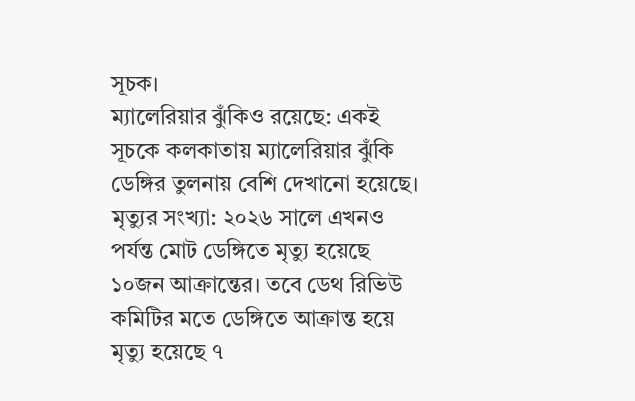সূচক।
ম্যালেরিয়ার ঝুঁকিও রয়েছে: একই সূচকে কলকাতায় ম্যালেরিয়ার ঝুঁকি ডেঙ্গির তুলনায় বেশি দেখানো হয়েছে।
মৃত্যুর সংখ্যা: ২০২৬ সালে এখনও পর্যন্ত মোট ডেঙ্গিতে মৃত্যু হয়েছে ১০জন আক্রান্তের। তবে ডেথ রিভিউ কমিটির মতে ডেঙ্গিতে আক্রান্ত হয়ে মৃত্যু হয়েছে ৭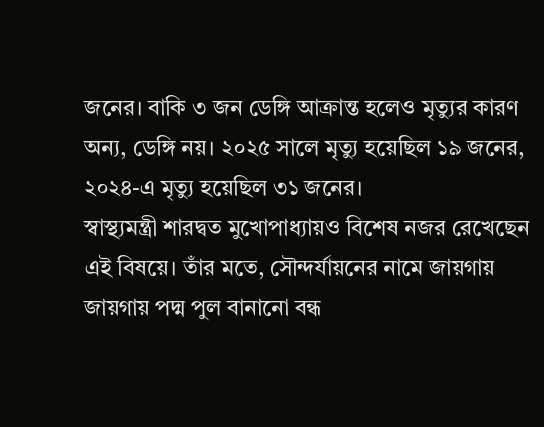জনের। বাকি ৩ জন ডেঙ্গি আক্রান্ত হলেও মৃত্যুর কারণ অন্য, ডেঙ্গি নয়। ২০২৫ সালে মৃত্যু হয়েছিল ১৯ জনের, ২০২৪-এ মৃত্যু হয়েছিল ৩১ জনের।
স্বাস্থ্যমন্ত্রী শারদ্বত মুখোপাধ্যায়ও বিশেষ নজর রেখেছেন এই বিষয়ে। তাঁর মতে, সৌন্দর্যায়নের নামে জায়গায় জায়গায় পদ্ম পুল বানানো বন্ধ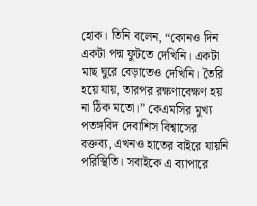হোক। তিনি বলেন, “কোনও দিন একটা পদ্ম ফুটতে দেখিনি। একটা মাছ ঘুরে বেড়াতেও দেখিনি। তৈরি হয়ে যায়, তারপর রক্ষণাবেক্ষণ হয় না ঠিক মতো।” কেএমসির মুখ্য পতঙ্গবিদ দেবাশিস বিশ্বাসের বক্তব্য, এখনও হাতের বাইরে যায়নি পরিস্থিতি। সবাইকে এ ব্যাপারে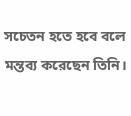সচেতন হতে হবে বলে মন্তব্য করেছেন তিনি।